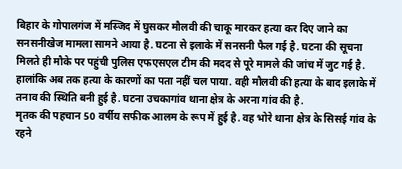बिहार के गोपालगंज में मस्जिद में घुसकर मौलवी की चाकू मारकर हत्या कर दिए जाने का सनसनीखेज मामला सामने आया है. घटना से इलाके में सनसनी फैल गई है. घटना की सूचना मिलते ही मौके पर पहुंची पुलिस एफएसएल टीम की मदद से पूरे मामले की जांच में जुट गई है. हालांकि अब तक हत्या के कारणों का पता नहीं चल पाया. वही मौलवी की हत्या के बाद इलाके में तनाव की स्थिति बनी हुई है. घटना उचकागांव थाना क्षेत्र के अरना गांव की है.
मृतक की पहचान 50 वर्षीय सफीक आलम के रूप में हुई है. वह भोरे थाना क्षेत्र के सिसई गांव के रहने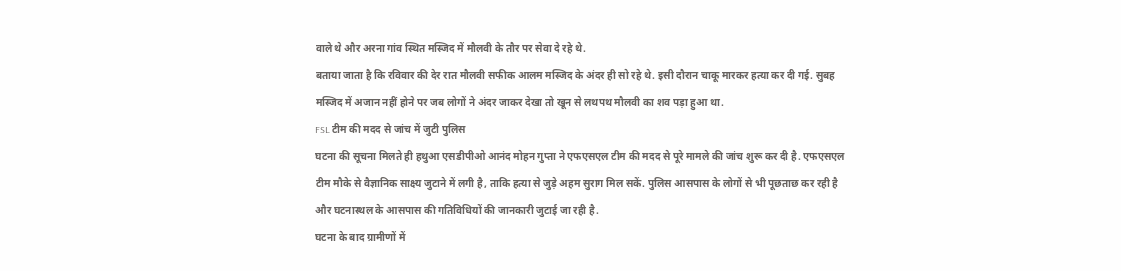वाले थे और अरना गांव स्थित मस्जिद में मौलवी के तौर पर सेवा दे रहे थे.
बताया जाता है कि रविवार की देर रात मौलवी सफीक आलम मस्जिद के अंदर ही सो रहे थे. इसी दौरान चाकू मारकर हत्या कर दी गई. सुबह मस्जिद में अजान नहीं होने पर जब लोगों ने अंदर जाकर देखा तो खून से लथपथ मौलवी का शव पड़ा हुआ था.
FSL टीम की मदद से जांच में जुटी पुलिस
घटना की सूचना मिलते ही हथुआ एसडीपीओ आनंद मोहन गुप्ता ने एफएसएल टीम की मदद से पूरे मामले की जांच शुरू कर दी है. एफएसएल टीम मौके से वैज्ञानिक साक्ष्य जुटाने में लगी है, ताकि हत्या से जुड़े अहम सुराग मिल सकें. पुलिस आसपास के लोगों से भी पूछताछ कर रही है और घटनास्थल के आसपास की गतिविधियों की जानकारी जुटाई जा रही है.
घटना के बाद ग्रामीणों में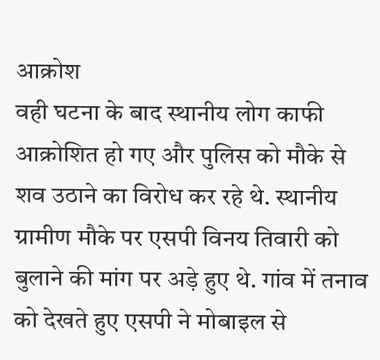आक्रोश
वही घटना के बाद स्थानीय लोग काफी आक्रोशित हो गए और पुलिस को मौके से शव उठाने का विरोध कर रहे थे. स्थानीय ग्रामीण मौके पर एसपी विनय तिवारी को बुलाने की मांग पर अड़े हुए थे. गांव में तनाव को देखते हुए एसपी ने मोबाइल से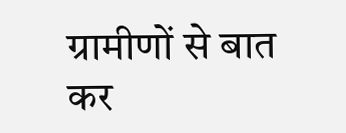ग्रामीणों से बात कर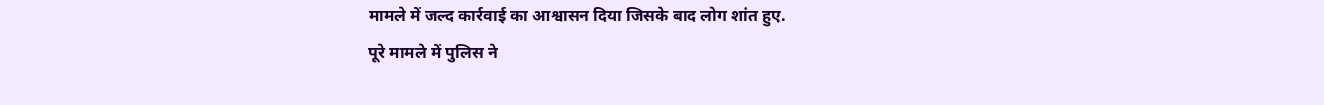मामले में जल्द कार्रवाई का आश्वासन दिया जिसके बाद लोग शांत हुए.
पूरे मामले में पुलिस ने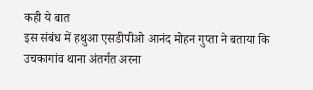कही ये बात
इस संबंध में हथुआ एसडीपीओ आनंद मोहन गुप्ता ने बताया कि उचकागांव थाना अंतर्गत अरना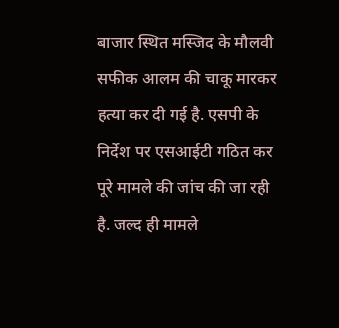बाजार स्थित मस्जिद के मौलवी सफीक आलम की चाकू मारकर हत्या कर दी गई है. एसपी के निर्देश पर एसआईटी गठित कर पूरे मामले की जांच की जा रही है. जल्द ही मामले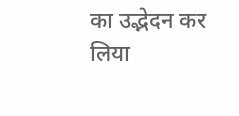का उद्भेदन कर लिया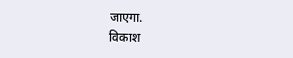जाएगा.
विकाश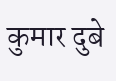कुमार दुबे